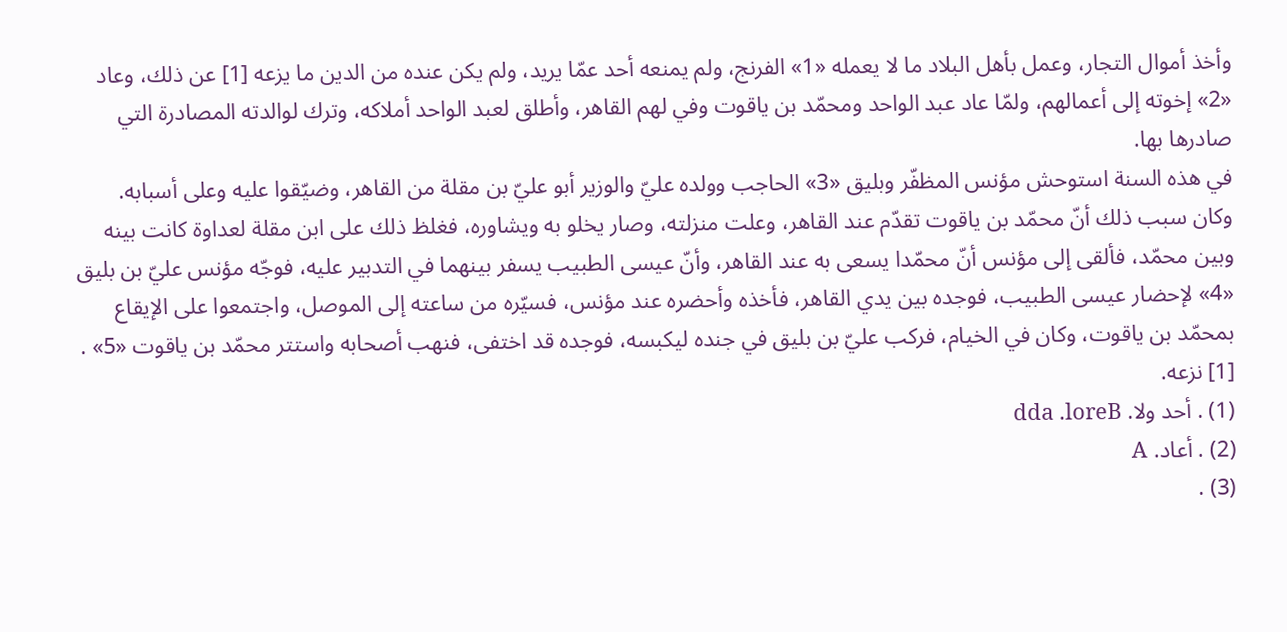وأخذ أموال التجار، وعمل بأهل البلاد ما لا يعمله «1» الفرنج، ولم يمنعه أحد عمّا يريد، ولم يكن عنده من الدين ما يزعه [1] عن ذلك، وعاد «2» إخوته إلى أعمالهم، ولمّا عاد عبد الواحد ومحمّد بن ياقوت وفي لهم القاهر، وأطلق لعبد الواحد أملاكه، وترك لوالدته المصادرة التي صادرها بها.
في هذه السنة استوحش مؤنس المظفّر وبليق «3» الحاجب وولده عليّ والوزير أبو عليّ بن مقلة من القاهر، وضيّقوا عليه وعلى أسبابه.
وكان سبب ذلك أنّ محمّد بن ياقوت تقدّم عند القاهر، وعلت منزلته، وصار يخلو به ويشاوره، فغلظ ذلك على ابن مقلة لعداوة كانت بينه وبين محمّد، فألقى إلى مؤنس أنّ محمّدا يسعى به عند القاهر، وأنّ عيسى الطبيب يسفر بينهما في التدبير عليه، فوجّه مؤنس عليّ بن بليق «4» لإحضار عيسى الطبيب، فوجده بين يدي القاهر، فأخذه وأحضره عند مؤنس، فسيّره من ساعته إلى الموصل، واجتمعوا على الإيقاع بمحمّد بن ياقوت، وكان في الخيام، فركب عليّ بن بليق في جنده ليكبسه، فوجده قد اختفى، فنهب أصحابه واستتر محمّد بن ياقوت «5» .
[1] نزعه.
(1) . أحد ولا. dda .loreB
(2) . أعاد. A
(3) .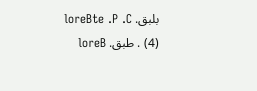بلبق. loreBte .P .C
(4) . طبق. loreB